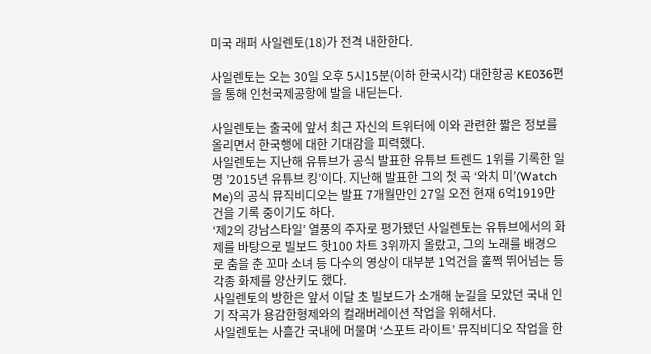미국 래퍼 사일렌토(18)가 전격 내한한다.

사일렌토는 오는 30일 오후 5시15분(이하 한국시각) 대한항공 KE036편을 통해 인천국제공항에 발을 내딛는다.

사일렌토는 출국에 앞서 최근 자신의 트위터에 이와 관련한 짧은 정보를 올리면서 한국행에 대한 기대감을 피력했다.
사일렌토는 지난해 유튜브가 공식 발표한 유튜브 트렌드 1위를 기록한 일명 ’2015년 유튜브 킹’이다. 지난해 발표한 그의 첫 곡 ‘와치 미’(Watch Me)의 공식 뮤직비디오는 발표 7개월만인 27일 오전 현재 6억1919만건을 기록 중이기도 하다.
‘제2의 강남스타일’ 열풍의 주자로 평가됐던 사일렌토는 유튜브에서의 화제를 바탕으로 빌보드 핫100 차트 3위까지 올랐고, 그의 노래를 배경으로 춤을 춘 꼬마 소녀 등 다수의 영상이 대부분 1억건을 훌쩍 뛰어넘는 등 각종 화제를 양산키도 했다.
사일렌토의 방한은 앞서 이달 초 빌보드가 소개해 눈길을 모았던 국내 인기 작곡가 용감한형제와의 컬래버레이션 작업을 위해서다.
사일렌토는 사흘간 국내에 머물며 ‘스포트 라이트’ 뮤직비디오 작업을 한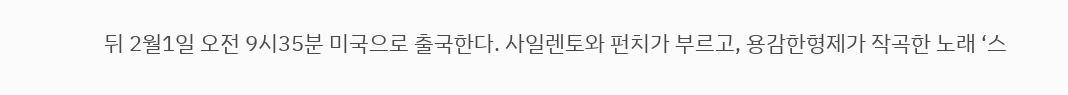뒤 2월1일 오전 9시35분 미국으로 출국한다. 사일렌토와 펀치가 부르고, 용감한형제가 작곡한 노래 ‘스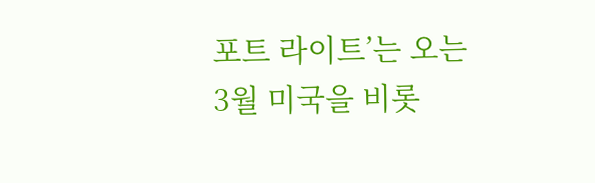포트 라이트’는 오는 3월 미국을 비롯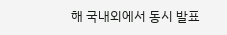해 국내외에서 동시 발표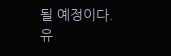될 예정이다.
유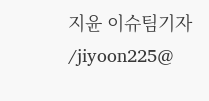지윤 이슈팀기자 /jiyoon225@